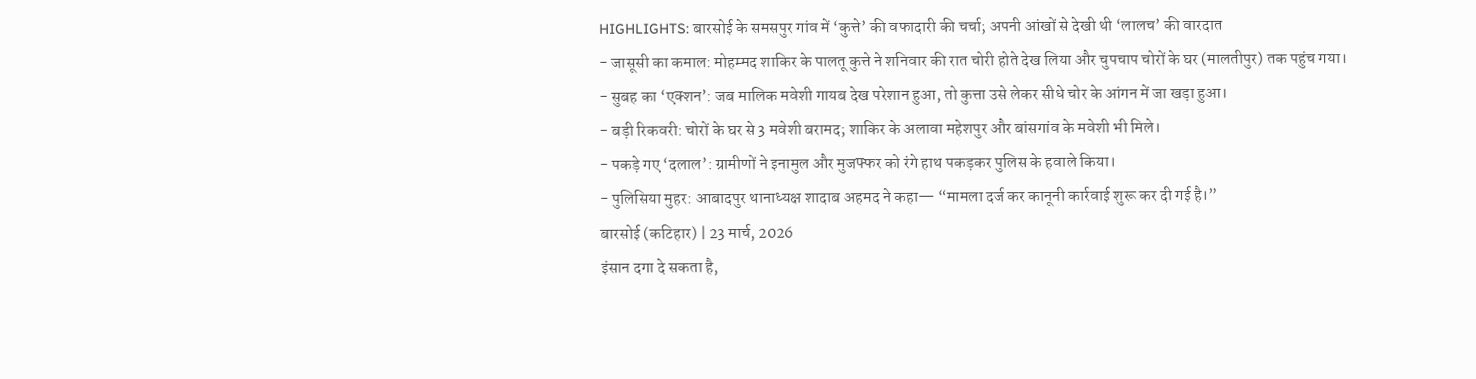HIGHLIGHTS: बारसोई के समसपुर गांव में ‘कुत्ते’ की वफादारी की चर्चा; अपनी आंखों से देखी थी ‘लालच’ की वारदात
- जासूसी का कमाल: मोहम्मद शाकिर के पालतू कुत्ते ने शनिवार की रात चोरी होते देख लिया और चुपचाप चोरों के घर (मालतीपुर) तक पहुंच गया।
- सुबह का ‘एक्शन’: जब मालिक मवेशी गायब देख परेशान हुआ, तो कुत्ता उसे लेकर सीधे चोर के आंगन में जा खड़ा हुआ।
- बड़ी रिकवरी: चोरों के घर से 3 मवेशी बरामद; शाकिर के अलावा महेशपुर और बांसगांव के मवेशी भी मिले।
- पकड़े गए ‘दलाल’: ग्रामीणों ने इनामुल और मुजफ्फर को रंगे हाथ पकड़कर पुलिस के हवाले किया।
- पुलिसिया मुहर: आबादपुर थानाध्यक्ष शादाब अहमद ने कहा— “मामला दर्ज कर कानूनी कार्रवाई शुरू कर दी गई है।”
बारसोई (कटिहार) | 23 मार्च, 2026
इंसान दगा दे सकता है,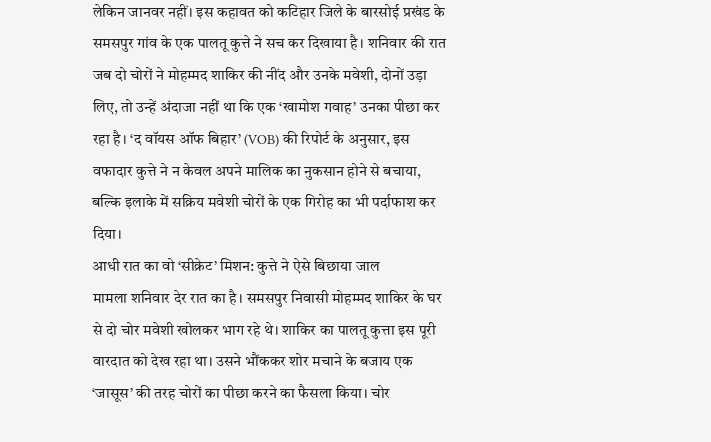लेकिन जानवर नहीं। इस कहावत को कटिहार जिले के बारसोई प्रखंड के समसपुर गांव के एक पालतू कुत्ते ने सच कर दिखाया है। शनिवार की रात जब दो चोरों ने मोहम्मद शाकिर की नींद और उनके मवेशी, दोनों उड़ा लिए, तो उन्हें अंदाजा नहीं था कि एक ‘खामोश गवाह’ उनका पीछा कर रहा है। ‘द वॉयस ऑफ बिहार’ (VOB) की रिपोर्ट के अनुसार, इस वफादार कुत्ते ने न केवल अपने मालिक का नुकसान होने से बचाया, बल्कि इलाके में सक्रिय मवेशी चोरों के एक गिरोह का भी पर्दाफाश कर दिया।
आधी रात का वो ‘सीक्रेट’ मिशन: कुत्ते ने ऐसे बिछाया जाल
मामला शनिवार देर रात का है। समसपुर निवासी मोहम्मद शाकिर के घर से दो चोर मवेशी खोलकर भाग रहे थे। शाकिर का पालतू कुत्ता इस पूरी वारदात को देख रहा था। उसने भौंककर शोर मचाने के बजाय एक ‘जासूस’ की तरह चोरों का पीछा करने का फैसला किया। चोर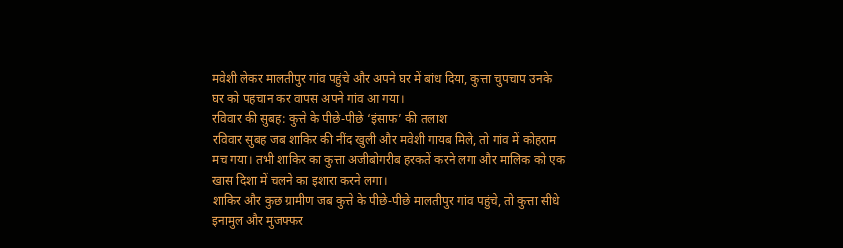मवेशी लेकर मालतीपुर गांव पहुंचे और अपने घर में बांध दिया, कुत्ता चुपचाप उनके घर को पहचान कर वापस अपने गांव आ गया।
रविवार की सुबह: कुत्ते के पीछे-पीछे ‘इंसाफ’ की तलाश
रविवार सुबह जब शाकिर की नींद खुली और मवेशी गायब मिले, तो गांव में कोहराम मच गया। तभी शाकिर का कुत्ता अजीबोगरीब हरकतें करने लगा और मालिक को एक खास दिशा में चलने का इशारा करने लगा।
शाकिर और कुछ ग्रामीण जब कुत्ते के पीछे-पीछे मालतीपुर गांव पहुंचे, तो कुत्ता सीधे इनामुल और मुजफ्फर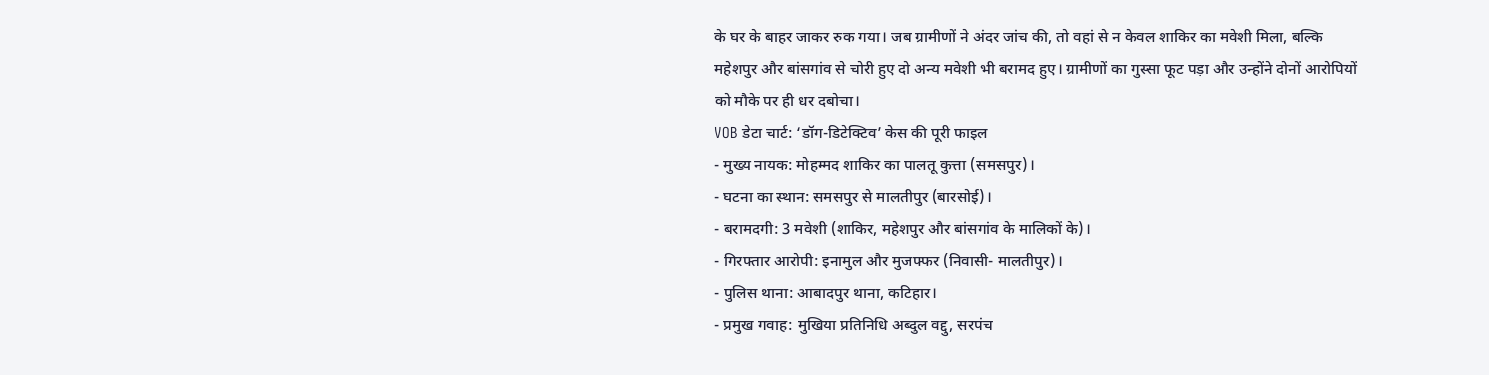के घर के बाहर जाकर रुक गया। जब ग्रामीणों ने अंदर जांच की, तो वहां से न केवल शाकिर का मवेशी मिला, बल्कि महेशपुर और बांसगांव से चोरी हुए दो अन्य मवेशी भी बरामद हुए। ग्रामीणों का गुस्सा फूट पड़ा और उन्होंने दोनों आरोपियों को मौके पर ही धर दबोचा।
VOB डेटा चार्ट: ‘डॉग-डिटेक्टिव’ केस की पूरी फाइल
- मुख्य नायक: मोहम्मद शाकिर का पालतू कुत्ता (समसपुर)।
- घटना का स्थान: समसपुर से मालतीपुर (बारसोई)।
- बरामदगी: 3 मवेशी (शाकिर, महेशपुर और बांसगांव के मालिकों के)।
- गिरफ्तार आरोपी: इनामुल और मुजफ्फर (निवासी- मालतीपुर)।
- पुलिस थाना: आबादपुर थाना, कटिहार।
- प्रमुख गवाह: मुखिया प्रतिनिधि अब्दुल वद्दु, सरपंच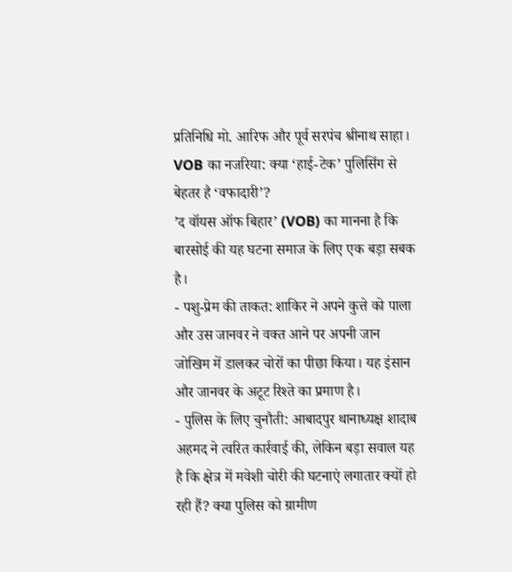प्रतिनिधि मो. आरिफ और पूर्व सरपंच श्रीनाथ साहा।
VOB का नजरिया: क्या ‘हाई-टेक’ पुलिसिंग से बेहतर है ‘वफादारी’?
’द वॉयस ऑफ बिहार’ (VOB) का मानना है कि बारसोई की यह घटना समाज के लिए एक बड़ा सबक है।
- पशु-प्रेम की ताकत: शाकिर ने अपने कुत्ते को पाला और उस जानवर ने वक्त आने पर अपनी जान जोखिम में डालकर चोरों का पीछा किया। यह इंसान और जानवर के अटूट रिश्ते का प्रमाण है।
- पुलिस के लिए चुनौती: आबादपुर थानाध्यक्ष शादाब अहमद ने त्वरित कार्रवाई की, लेकिन बड़ा सवाल यह है कि क्षेत्र में मवेशी चोरी की घटनाएं लगातार क्यों हो रही हैं? क्या पुलिस को ग्रामीण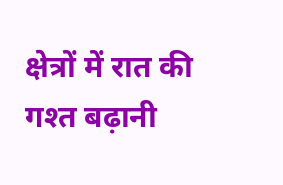क्षेत्रों में रात की गश्त बढ़ानी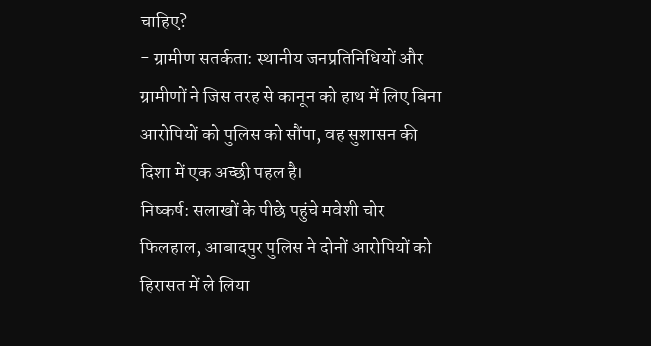चाहिए?
- ग्रामीण सतर्कता: स्थानीय जनप्रतिनिधियों और ग्रामीणों ने जिस तरह से कानून को हाथ में लिए बिना आरोपियों को पुलिस को सौंपा, वह सुशासन की दिशा में एक अच्छी पहल है।
निष्कर्ष: सलाखों के पीछे पहुंचे मवेशी चोर
फिलहाल, आबादपुर पुलिस ने दोनों आरोपियों को हिरासत में ले लिया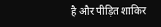है और पीड़ित शाकिर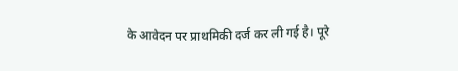के आवेदन पर प्राथमिकी दर्ज कर ली गई है। पूरे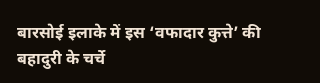बारसोई इलाके में इस ‘वफादार कुत्ते’ की बहादुरी के चर्चे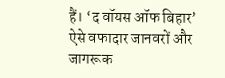हैं। ‘द वॉयस ऑफ बिहार’ ऐसे वफादार जानवरों और जागरूक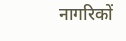नागरिकों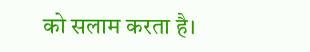को सलाम करता है।